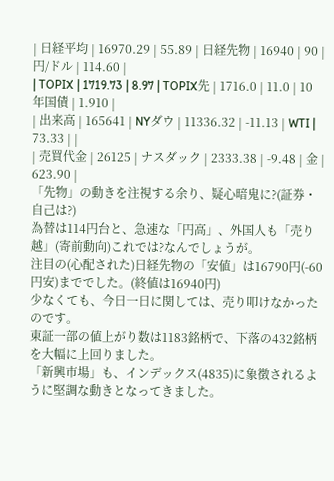| 日経平均 | 16970.29 | 55.89 | 日経先物 | 16940 | 90 | 円/ドル | 114.60 |
| TOPIX | 1719.73 | 8.97 | TOPIX先 | 1716.0 | 11.0 | 10年国債 | 1.910 |
| 出来高 | 165641 | NYダウ | 11336.32 | -11.13 | WTI | 73.33 | |
| 売買代金 | 26125 | ナスダック | 2333.38 | -9.48 | 金 | 623.90 |
「先物」の動きを注視する余り、疑心暗鬼に?(証券・自己は?)
為替は114円台と、急速な「円高」、外国人も「売り越」(寄前動向)これでは?なんでしょうが。
注目の(心配された)日経先物の「安値」は16790円(-60円安)まででした。(終値は16940円)
少なくても、今日一日に関しては、売り叩けなかったのです。
東証一部の値上がり数は1183銘柄で、下落の432銘柄を大幅に上回りました。
「新興市場」も、インデックス(4835)に象徴されるように堅調な動きとなってきました。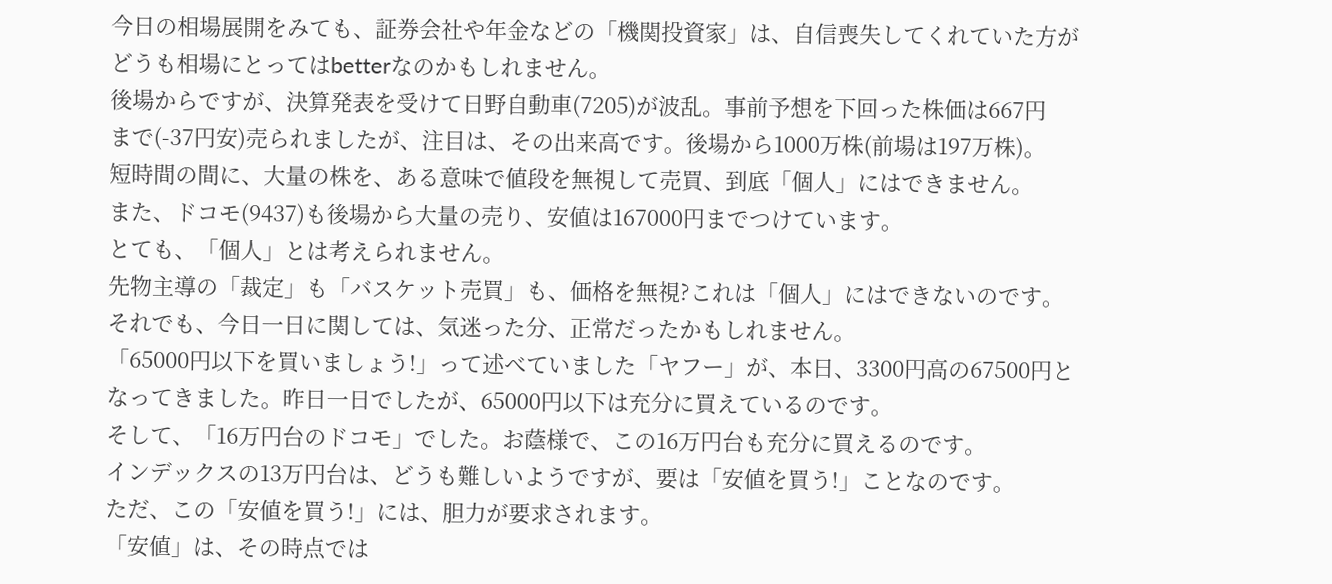今日の相場展開をみても、証券会社や年金などの「機関投資家」は、自信喪失してくれていた方が
どうも相場にとってはbetterなのかもしれません。
後場からですが、決算発表を受けて日野自動車(7205)が波乱。事前予想を下回った株価は667円
まで(-37円安)売られましたが、注目は、その出来高です。後場から1000万株(前場は197万株)。
短時間の間に、大量の株を、ある意味で値段を無視して売買、到底「個人」にはできません。
また、ドコモ(9437)も後場から大量の売り、安値は167000円までつけています。
とても、「個人」とは考えられません。
先物主導の「裁定」も「バスケット売買」も、価格を無視?これは「個人」にはできないのです。
それでも、今日一日に関しては、気迷った分、正常だったかもしれません。
「65000円以下を買いましょう!」って述べていました「ヤフー」が、本日、3300円高の67500円と
なってきました。昨日一日でしたが、65000円以下は充分に買えているのです。
そして、「16万円台のドコモ」でした。お蔭様で、この16万円台も充分に買えるのです。
インデックスの13万円台は、どうも難しいようですが、要は「安値を買う!」ことなのです。
ただ、この「安値を買う!」には、胆力が要求されます。
「安値」は、その時点では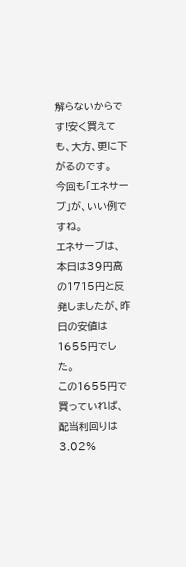解らないからです!安く買えても、大方、更に下がるのです。
今回も「エネサーブ」が、いい例ですね。
エネサーブは、本日は39円高の1715円と反発しましたが、昨日の安値は1655円でした。
この1655円で買っていれば、配当利回りは3.02%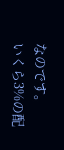なのです。
いくら3%の配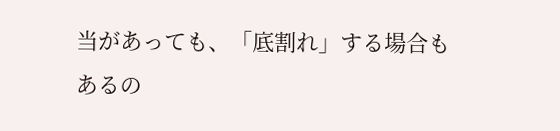当があっても、「底割れ」する場合もあるの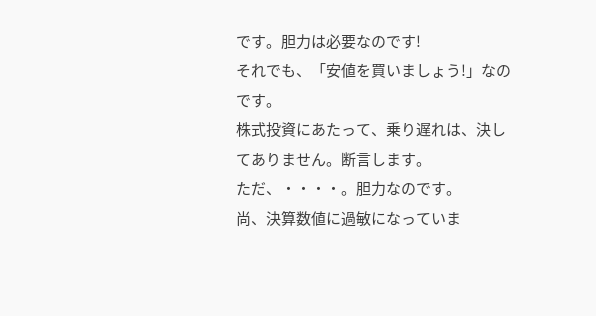です。胆力は必要なのです!
それでも、「安値を買いましょう!」なのです。
株式投資にあたって、乗り遅れは、決してありません。断言します。
ただ、・・・・。胆力なのです。
尚、決算数値に過敏になっていま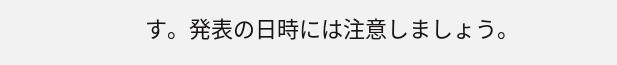す。発表の日時には注意しましょう。